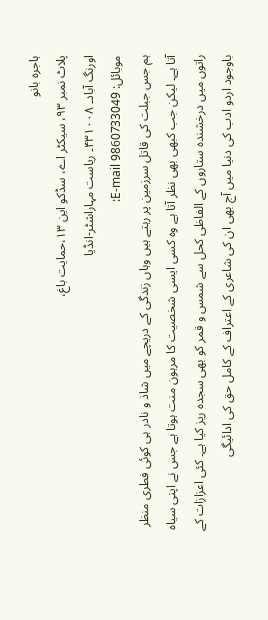ہاجرہ بانو
پلاٹ نمبر ۹۳، سیکٹر اے، سڈکو این ۱۳،حمایت باغ،
اورنگ آباد۔ ۴۳۱۰۰۸۔ ریاست مہاراشٹر-انڈیا
موبائل: 9860733049 E-mail:
ہم جس جبلت کی قاتل سرزمین پر رہتے ہیں وہاں زندگی کے دریچے میں شاذ و نادر ہی کوئی فطری منظر آتا ہے۔ لیکن جب کبھی بھی نظر آتا ہے وہ کسی ایسی شخصیت کا مرہون منت ہوتا ہے جس نے اپنی سیاہ راتوں میں درخشندہ ستاروں کے الفاظی کحل سے شمس و قمر کو بھی سجدہ ریز کیا ہے۔ کئی اعزازات کے باوجود اردو ادب کی دنیا میں آج بھی ان کی شاعری کے اعتراف کے کامل حق کی ادائیگی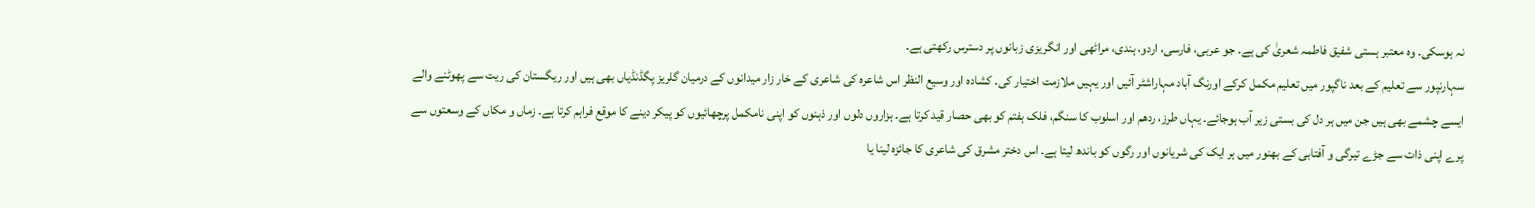نہ ہوسکی۔ وہ معتبر ہستی شفیق فاطمہ شعریٰ کی ہے۔ جو عربی، فارسی، اردو، ہندی، مراٹھی اور انگریزی زبانوں پر دسترس رکھتی ہے۔
سہارنپور سے تعلیم کے بعد ناگپور میں تعلیم مکمل کرکے اورنگ آباد مہاراشٹر آئیں اور یہیں ملازمت اختیار کی۔ کشادہ اور وسیع النظر اس شاعرہ کی شاعری کے خار زار میدانوں کے درمیان گلریز پگڈنڈیاں بھی ہیں اور ریگستان کی ریت سے پھوٹنے والے ایسے چشمے بھی ہیں جن میں ہر دل کی بستی زیر آب ہوجائے۔ یہاں طرز، ردھم اور اسلوب کا سنگم، فلک ہفتم کو بھی حصار قید کرتا ہے۔ ہزاروں دلوں اور ذہنوں کو اپنی نامکمل پرچھائیوں کو پیکر دینے کا موقع فراہم کرتا ہے۔ زماں و مکاں کے وسعتوں سے پرے اپنی ذات سے جڑے تیرگی و آفتابی کے بھنور میں ہر ایک کی شریانوں اور رگوں کو باندھ لیتا ہے۔ اس دختر مشرق کی شاعری کا جائزہ لینا یا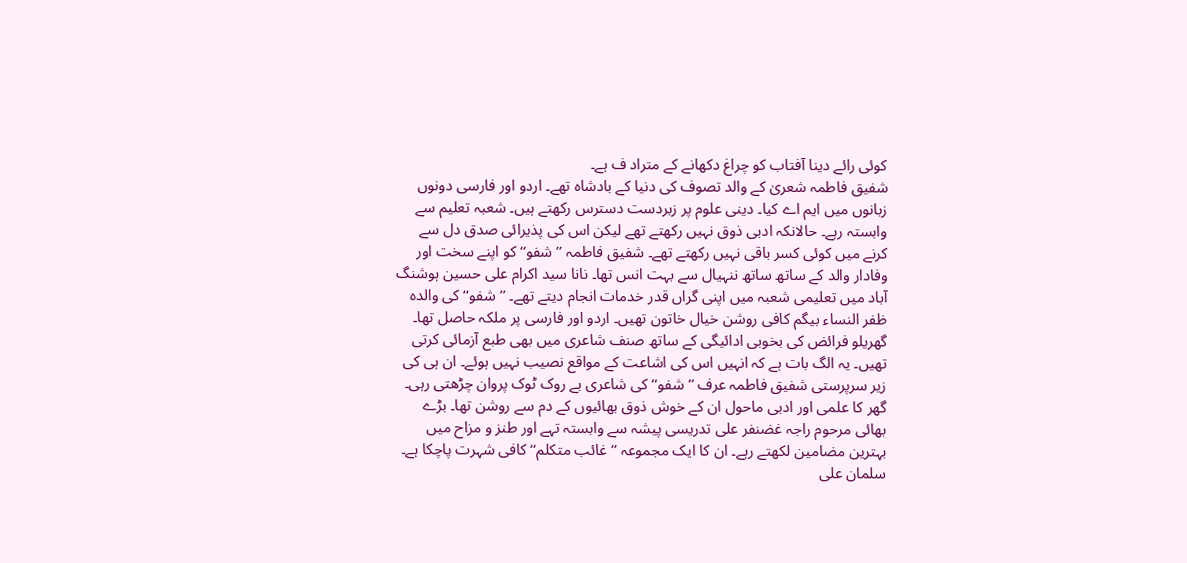کوئی رائے دینا آفتاب کو چراغ دکھانے کے متراد ف ہے۔
شفیق فاطمہ شعریٰ کے والد تصوف کی دنیا کے بادشاہ تھے۔ اردو اور فارسی دونوں زبانوں میں ایم اے کیا۔ دینی علوم پر زبردست دسترس رکھتے ہیں۔ شعبہ تعلیم سے وابستہ رہے۔ حالانکہ ادبی ذوق نہیں رکھتے تھے لیکن اس کی پذیرائی صدق دل سے کرنے میں کوئی کسر باقی نہیں رکھتے تھے۔ شفیق فاطمہ ’’شفو‘‘ کو اپنے سخت اور وفادار والد کے ساتھ ساتھ ننہیال سے بہت انس تھا۔ نانا سید اکرام علی حسین ہوشنگ آباد میں تعلیمی شعبہ میں اپنی گراں قدر خدمات انجام دیتے تھے۔ ’’شفو‘‘ کی والدہ ظفر النساء بیگم کافی روشن خیال خاتون تھیں۔ اردو اور فارسی پر ملکہ حاصل تھا۔ گھریلو فرائض کی بخوبی ادائیگی کے ساتھ صنف شاعری میں بھی طبع آزمائی کرتی تھیں۔ یہ الگ بات ہے کہ انہیں اس کی اشاعت کے مواقع نصیب نہیں ہوئے۔ ان ہی کی زیر سرپرستی شفیق فاطمہ عرف ’’شفو‘‘ کی شاعری بے روک ٹوک پروان چڑھتی رہی۔ گھر کا علمی اور ادبی ماحول ان کے خوش ذوق بھائیوں کے دم سے روشن تھا۔ بڑے بھائی مرحوم راجہ غضنفر علی تدریسی پیشہ سے وابستہ تہے اور طنز و مزاح میں بہترین مضامین لکھتے رہے۔ ان کا ایک مجموعہ ’’غائب متکلم‘‘ کافی شہرت پاچکا ہے۔ سلمان علی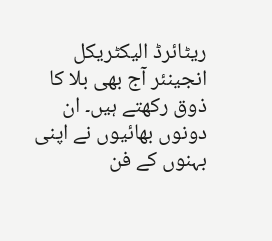ریٹائرڈ الیکٹریکل انجینئر آج بھی بلا کا ذوق رکھتے ہیں۔ ان دونوں بھائیوں نے اپنی بہنوں کے فن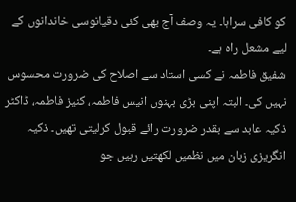کو کافی سراہا۔ یہ وصف آج بھی کئی دقیانوسی خاندانوں کے لیے مشعل راہ ہے۔
شفیق فاطمہ نے کسی استاد سے اصلاح کی ضرورت محسوس نہیں کی۔ البتہ اپنی بڑی بہنوں انیس فاطمہ، کنیز فاطمہ، ڈاکٹر ذکیہ عابد سے بقدر ضرورت رائے قبول کرلیتی تھیں۔ ذکیہ انگریزی زبان میں نظمیں لکھتیں رہیں جو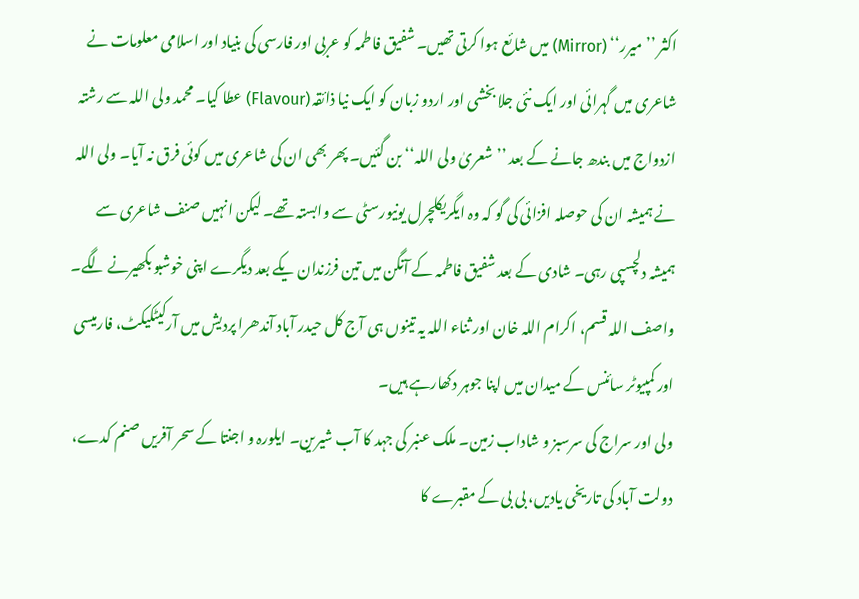اکثر ’’میرر‘‘ (Mirror) میں شائع ہوا کرتی تھیں۔ شفیق فاطمہ کو عربی اور فارسی کی بنیاد اور اسلامی معلومات نے شاعری میں گہرائی اور ایک نئی جلا بخشی اور اردو زبان کو ایک نیا ذائقہ (Flavour) عطا کیا۔ محمد ولی اللہ سے رشتہ ازدواج میں بندھ جانے کے بعد ’’شعریٰ ولی اللہ‘‘ بن گئیں۔ پھر بھی ان کی شاعری میں کوئی فرق نہ آیا۔ ولی اللہ نے ہمیشہ ان کی حوصلہ افزائی کی گو کہ وہ ایگریکلچرل یونیورسٹی سے وابستہ تھے۔ لیکن انہیں صنف شاعری سے ہمیشہ دلچسپی رہی۔ شادی کے بعد شفیق فاطمہ کے آنگن میں تین فرزندان یکے بعد دیگرے اپنی خوشبو بکھیرنے لگے۔ واصف اللہ قسم، اکرام اللہ خان اور ثناء اللہ یہ تینوں ہی آج کل حیدر آباد آندھرا پردیش میں آرکیٹکیکٹ، فارمیسی اور کمپیوٹر سائنس کے میدان میں اپنا جوہر دکھارہے ہیں۔
ولی اور سراج کی سرسبز و شاداب زمین۔ ملک عنبر کی جہد کا آب شیرین۔ ایلورہ و اجنتا کے سحر آفریں صنم کدے، دولت آباد کی تاریخی یادیں، بی بی کے مقبرے کا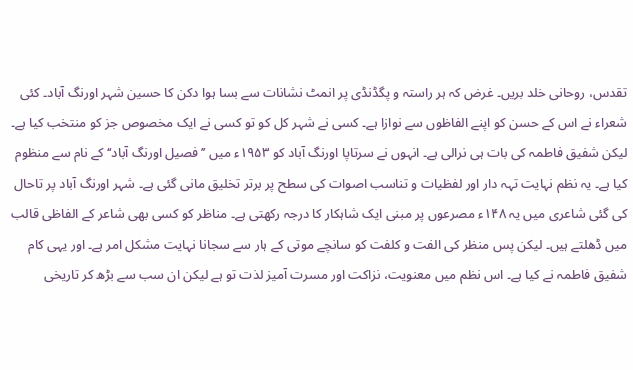تقدس، روحانی خلد بریں۔ غرض کہ ہر راستہ و پگڈنڈی پر انمٹ نشانات سے بسا ہوا دکن کا حسین شہر اورنگ آباد۔ کئی شعراء نے اس کے حسن کو اپنے الفاظوں سے نوازا ہے۔ کسی نے شہر کل کو تو کسی نے ایک مخصوص جز کو منتخب کیا ہے۔ لیکن شفیق فاطمہ کی بات ہی نرالی ہے۔ انہوں نے سرتاپا اورنگ آباد کو ۱۹۵۳ء میں ’’فصیل اورنگ آباد‘‘ کے نام سے منظوم کیا ہے۔ یہ نظم نہایت تہہ دار اور لفظیات و تناسب اصوات کی سطح پر برتر تخلیق مانی گئی ہے۔ شہر اورنگ آباد پر تاحال کی گئی شاعری میں یہ ۱۴۸ء مصرعوں پر مبنی ایک شاہکار کا درجہ رکھتی ہے۔ مناظر کو کسی بھی شاعر کے الفاظی قالب میں ڈھلتے ہیں۔ لیکن پس منظر کی الفت و کلفت کو سانچے موتی کے ہار سے سجانا نہایت مشکل امر ہے۔ اور یہی کام شفیق فاطمہ نے کیا ہے۔ اس نظم میں معنویت، نزاکت اور مسرت آمیز لذت تو ہے لیکن ان سب سے بڑھ کر تاریخی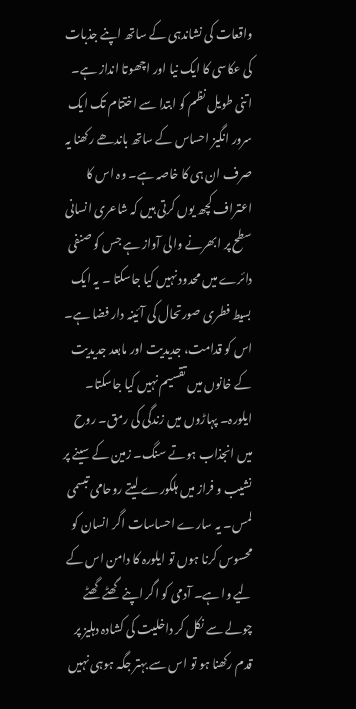واقعات کی نشاندہی کے ساتھ اپنے جذبات کی عکاسی کا ایک نیا اور اچھوتا انداز ہے۔ اتنی طویل نظم کو ابتدا سے اختتام تک ایک سرور انگیز احساس کے ساتھ باندھے رکھنا یہ صرف ان ہی کا خاصہ ہے۔ وہ اس کا اعتراف کچھ یوں کرتی ہیں کہ شاعری انسانی سطح پر ابھرنے والی آواز ہے جس کو صنفی دائرے میں محدود نہیں کیا جاسکتا ۔ یہ ایک بسیط فطری صورتحال کی آئینہ دار فضا ہے۔ اس کو قدامت، جدیدیت اور مابعد جدیدیت کے خانوں میں تقسیم نہیں کیا جاسکتا۔
ایلورہ۔ پہاڑوں میں زندگی کی رمق۔ روح میں انجذاب ہوتے سنگ۔ زمین کے سینے پر نشیب و فراز میں ہلکورے لیتے روحامی تبسمی لمس۔ یہ سارے احساسات اگر انسان کو محسوس کرنا ہوں تو ایلورہ کا دامن اس کے لیے وا ہے۔ آدمی کو اگر اپنے گھٹے گھٹے چولے سے نکل کر داخلیت کی کشادہ دہلیز پر قدم رکھنا ہو تو اس سے بہتر جگہ ہوہی نہیں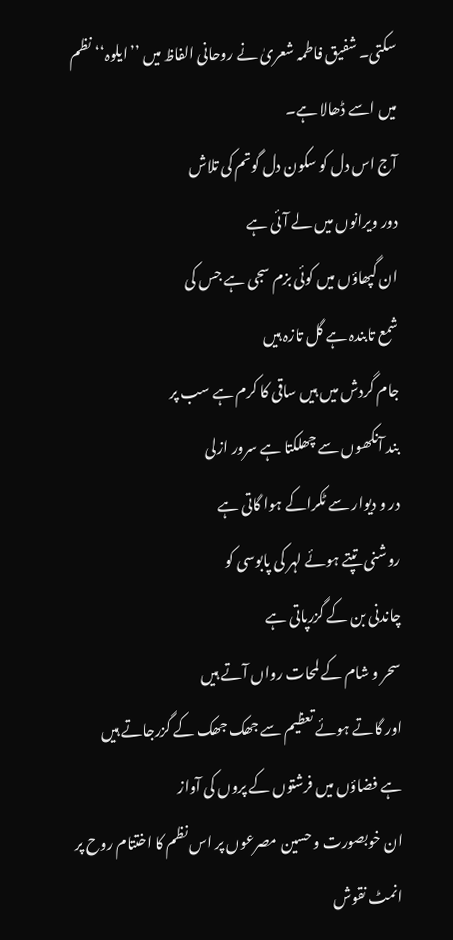سکتی۔ شفیق فاطمہ شعریٰ نے روحانی الفاظ میں ’’ایلوہ‘‘ نظم میں اسے ڈھالا ہے۔
آج اس دل کو سکون دل گوتم کی تلاش
دور ویرانوں میں لے آئی ہے
ان گپھاؤں میں کوئی بزم سجی ہے جس کی
شمع تابندہ ہے گل تازہ ہیں
جام گردش میں ہیں ساقی کا کرم ہے سب پر
بند آنکھوں سے چھلکتا ہے سرور ازلی
در و دیوار سے ٹکراکے ہوا گاتی ہے
روشنی تپتے ہوئے لہر کی پابوسی کو
چاندنی بن کے گزرپاتی ہے
سحر و شام کے لمحات رواں آتے ہیں
اور گاتے ہوئے تعظیم سے جھک جھک کے گزرجاتے ہیں
ہے فضاؤں میں فرشتوں کے پروں کی آواز
ان خوبصورت و حسین مصرعوں پر اس نظم کا اختتام روح پر انمٹ نقوش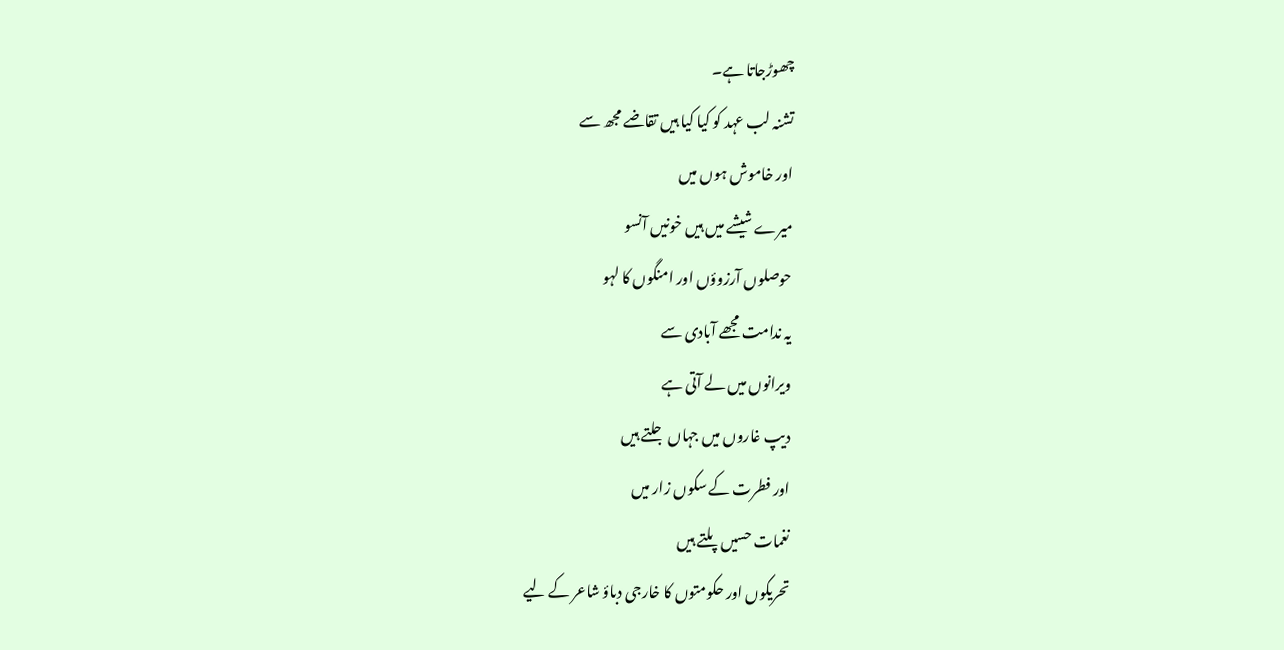چھوڑجاتا ہے۔
تشنہ لب عہد کو کیا کیا ہیں تقاضے مجھ سے
اور خاموش ہوں میں
میرے شیشے میں ہیں خونیں آنسو
حوصلوں آرزوؤں اور امنگوں کا لہو
یہ ندامت مجھے آبادی سے
ویرانوں میں لے آتی ہے
دیپ غاروں میں جہاں جلتے ہیں
اور فطرت کے سکوں زار میں
نغمات حسیں پلتے ہیں
تحریکوں اور حکومتوں کا خارجی دباؤ شاعر کے لیے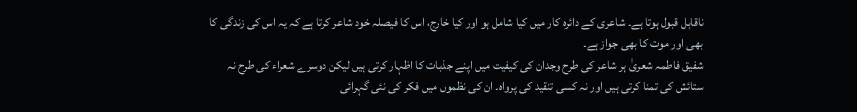ناقابل قبول ہوتا ہے۔ شاعری کے دائرہ کار میں کیا شامل ہو اور کیا خارج، اس کا فیصلہ خود شاعر کرتا ہے کہ یہ اس کی زندگی کا بھی اور موت کا بھی جواز ہے۔
شفیق فاطمہ شعریٰ ہر شاعر کی طرح وجدان کی کیفیت میں اپنے جذبات کا اظہار کرتی ہیں لیکن دوسرے شعراء کی طرح نہ ستائش کی تمنا کرتی ہیں اور نہ کسی تنقید کی پرواہ۔ ان کی نظموں میں فکر کی نئی گہرائی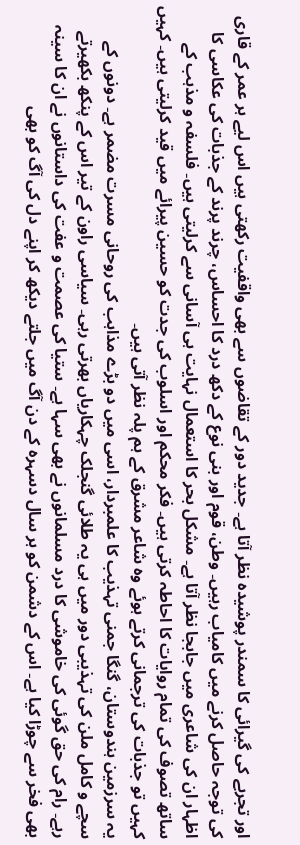اور تجربے کی گیرائی کا سمندر پوشیدہ نظر آتا ہے۔ جدید دور کے تقاضوں سے بھی واقفیت رکھتی ہیں اس لیے ہر عمر کے قاری کی توجہ حاصل کرنے میں کامیاب رہیں۔ وطن، قوم اور بنی نوع کے دکھ درد کا احساس، چرند پرند کے جذبات کی عکاسی کا اظہار ان کی شاعری میں جابجا نظر آتا ہے۔ مشکل بحر کا استعمال نہایت ہی آسانی سے کرلیتی ہیں۔ فلسفہ و مذہب کے ساتھ تصوف کی تمام روایات کا احاطہ کرتی ہیں۔ فکر محکم اور اسلوب کی جدت کو حسین پیرائے میں قید کرلیتی ہیں۔ کہیں کہیں تو جذبات کی ترجمانی کرتے ہوئے وہ شاعر مشرق کے ہم پلہ نظر آتی ہیں۔
یہ سرزمین ہندوستان، گنگا جمنی تہذیب کا علمبردار، اسی میں دو بڑے مذاہب کی روحانی مسرت مضمر ہے۔ دونوں کے سچے و کامل ملن کی تہذیبی دور میں ہی یہ طلائی گنجلک چہکاریاں بھرتی رہی۔ سیاسی راون کے تیر اس کے پنکھ بکھیرتے رہے۔ رام کی حق گوئی کی خاموشی کا درد مسلمانوں نے بھی سہا ہے۔ ستیا کی عصمت و عفت کی داستانوں نے ان کا سینہ بھی فخر سے چوڑا کیا ہے۔ اس کے دشمن کو ہر سال دسہرہ کے دن آگ میں جلتے دیکھ کر اپنے دل کی آگ کو بھی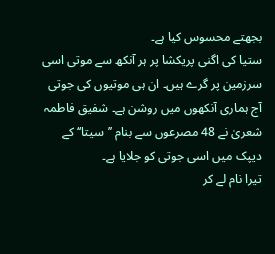بجھتے محسوس کیا ہے۔
ستیا کی اگنی پریکشا پر ہر آنکھ سے موتی اسی سرزمین پر گرے ہیں۔ ان ہی موتیوں کی جوتی آج ہماری آنکھوں میں روشن ہے۔ شفیق فاطمہ شعریٰ نے 48 مصرعوں سے بنام ’’سیتا‘‘ کے دیپک میں اسی جوتی کو جلایا ہے۔
تیرا نام لے کر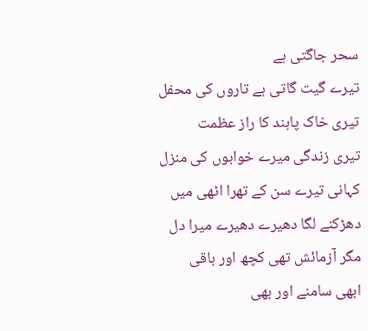سحر جاگتی ہے
تیرے گیت گاتی ہے تاروں کی محفل
تیری خاک پاہند کا راز عظمت
تیری زندگی میرے خوابوں کی منزل
کہانی تیرے سن کے تھرا اٹھی میں
دھڑکنے لگا دھیرے دھیرے میرا دل
مگر آزمائش تھی کچھ اور باقی
ابھی سامنے اور بھی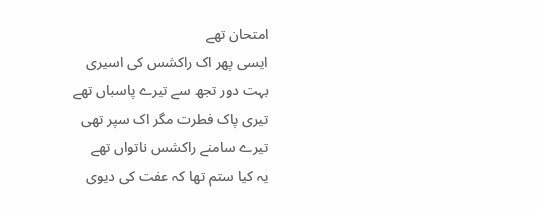امتحان تھے
ایسی پھر اک راکشس کی اسیری
بہت دور تجھ سے تیرے پاسباں تھے
تیری پاک فطرت مگر اک سپر تھی
تیرے سامنے راکشس ناتواں تھے
یہ کیا ستم تھا کہ عفت کی دیوی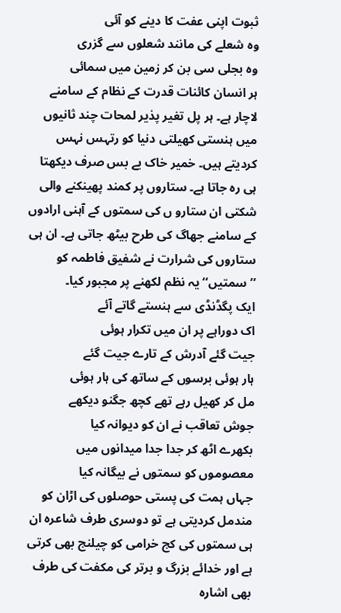ثبوت اپنی عفت کا دینے کو آئی
وہ شعلے کی مانند شعلوں سے گزری
وہ بجلی سی بن کر زمین میں سمائی
ہر انسان کائنات قدرت کے نظام کے سامنے لاچار ہے۔ ہر پل تغیر پذیر لمحات چند ثانیوں میں ہنستی کھیلتی دنیا کو رتہس نہس کردیتے ہیں۔ خمیر خاک بے بس صرف دیکھتا ہی رہ جاتا ہے۔ ستاروں پر کمند پھینکنے والی شکتی ان ستارو ں کی سمتوں کے آہنی ارادوں کے سامنے جھاگ کی طرح بیٹھ جاتی ہے۔ ان ہی ستاروں کی شرارت نے شفیق فاطمہ کو ’’سمتیں‘‘ یہ نظم لکھنے پر مجبور کیا۔
ایک پگڈنڈی سے ہنستے گاتے آئے
اک دوراہے پر ان میں تکرار ہوئی
جیت گئے آدرش کے تارے جیت گئے
ہار ہوئی برسوں کے ساتھ کی ہار ہوئی
مل کر کھیل رہے تھے کچھ جگنو دیکھے
جوش تعاقب نے ان کو دیوانہ کیا
بکھرے اٹھ کر جدا جدا میدانوں میں
معصوموں کو سمتوں نے بیگانہ کیا
جہاں ہمت کی پستی حوصلوں کی اڑان کو مندمل کردیتی ہے تو دوسری طرف شاعرہ ان ہی سمتوں کی کج خرامی کو چیلنج بھی کرتی ہے اور خدائے بزرگ و برتر کی مکفت کی طرف بھی اشارہ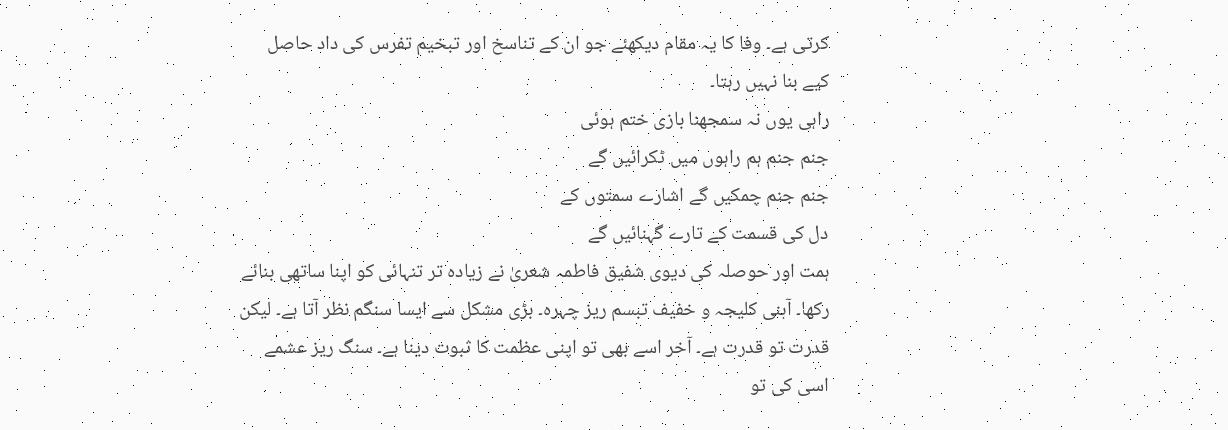کرتی ہے۔ وفا کا یہ مقام دیکھئے جو ان کے تناسخ اور تبخیم تفرس کی داد حاصل کیے بنا نہیں رہتا۔
راہی یوں نہ سمجھنا بازی ختم ہوئی
جنم جنم ہم راہوں میں ٹکرائیں گے
جنم جنم چمکیں گے اشارے سمتوں کے
دل کی قسمت کے تارے گہنائیں گے
ہمت اور حوصلہ کی دیوی شفیق فاطمہ شعریٰ نے زیادہ تر تنہائی کو اپنا ساتھی بنائے رکھا۔ آہنی کلیجہ و خفیف تبسم ریز چہرہ۔ بڑی مشکل سے ایسا سنگم نظر آتا ہے۔ لیکن قدرت تو قدرت ہے۔ آخر اسے بھی تو اپنی عظمت کا ثبوت دینا ہے۔ سنگ ریز عشمے اسی کی تو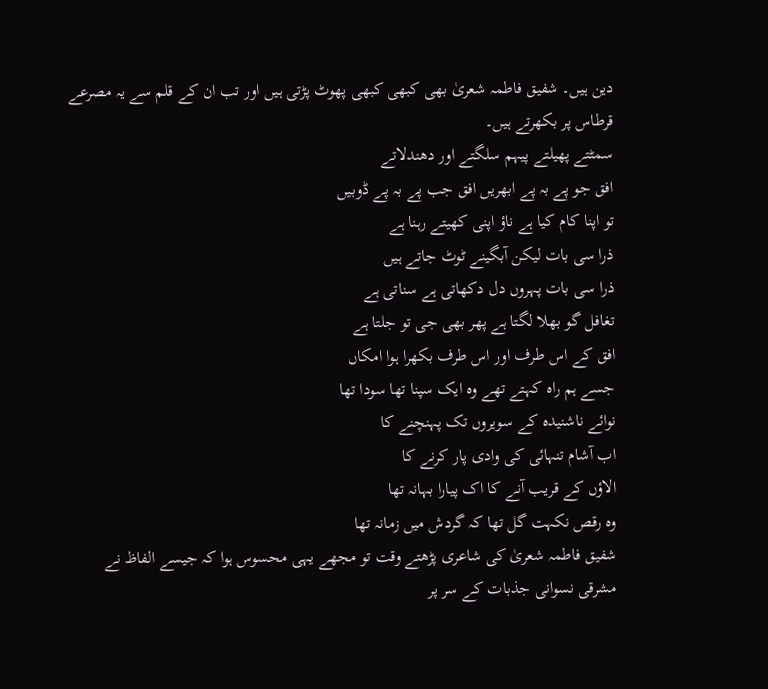دین ہیں۔ شفیق فاطمہ شعریٰ بھی کبھی کبھی پھوٹ پڑتی ہیں اور تب ان کے قلم سے یہ مصرعے قرطاس پر بکھرتے ہیں۔
سمٹتے پھیلتے پیہم سلگتے اور دھندلاتے
افق جو پے بہ پے ابھریں افق جب پے بہ پے ڈوبیں
تو اپنا کام کیا ہے ناؤ اپنی کھیتے رہنا ہے
ذرا سی بات لیکن آبگینے ٹوٹ جاتے ہیں
ذرا سی بات پہروں دل دکھاتی ہے سناتی ہے
تغافل گو بھلا لگتا ہے پھر بھی جی تو جلتا ہے
افق کے اس طرف اور اس طرف بکھرا ہوا امکاں
جسے ہم راہ کہتے تھے وہ ایک سپنا تھا سودا تھا
نوائے ناشنیدہ کے سویروں تک پہنچنے کا
اب آشام تنہائی کی وادی پار کرنے کا
الاؤں کے قریب آنے کا اک پیارا بہانہ تھا
وہ رقص نکہت گل تھا کہ گردش میں زمانہ تھا
شفیق فاطمہ شعریٰ کی شاعری پڑھتے وقت تو مجھے یہی محسوس ہوا کہ جیسے الفاظ نے مشرقی نسوانی جذبات کے سر پر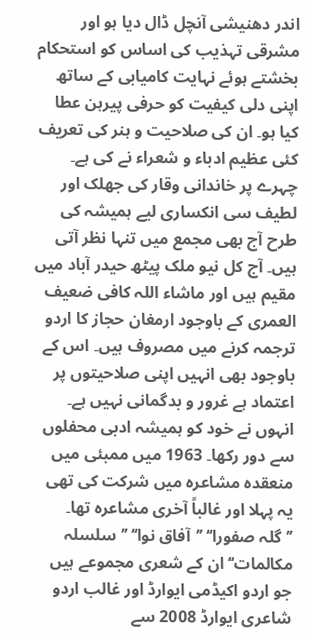اندر دھنیشی آنچل ڈال دیا ہو اور مشرقی تہذیب کی اساس کو استحکام بخشتے ہوئے نہایت کامیابی کے ساتھ اپنی دلی کیفیت کو حرفی پیرہن عطا کیا ہو۔ ان کی صلاحیت و ہنر کی تعریف کئی عظیم ادباء و شعراء نے کی ہے۔ چہرے پر خاندانی وقار کی جھلک اور لطیف سی انکساری لیے ہمیشہ کی طرح آج بھی مجمع میں تنہا نظر آتی ہیں۔ آج کل نیو ملک پیٹھ حیدر آباد میں مقیم ہیں اور ماشاء اللہ کافی ضعیف العمری کے باوجود ارمغان حجاز کا اردو ترجمہ کرنے میں مصروف ہیں۔ اس کے باوجود بھی انہیں اپنی صلاحیتوں پر اعتماد ہے غرور و بدگمانی نہیں ہے۔ انہوں نے خود کو ہمیشہ ادبی محفلوں سے دور رکھا۔ 1963 میں ممبئی میں منعقدہ مشاعرہ میں شرکت کی تھی یہ پہلا اور غالباً آخری مشاعرہ تھا۔ ’’گلہ صفورا‘‘ ’’آفاق نوا‘‘ ’’سلسلہ مکالمات‘‘ ان کے شعری مجموعے ہیں جو اردو اکیڈمی ایوارڈ اور غالب اردو شاعری ایوارڈ 2008 سے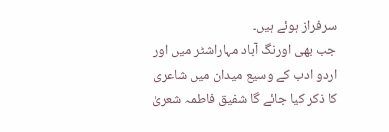سرفراز ہوئے ہیں۔
جب بھی اورنگ آباد مہاراشٹر میں اور اردو ادب کے وسیع میدان میں شاعری کا ذکر کیا جائے گا شفیق فاطمہ شعریٰ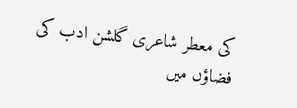کی معطر شاعری گلشن ادب کی فضاؤں میں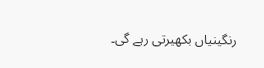رنگینیاں بکھیرتی رہے گی۔